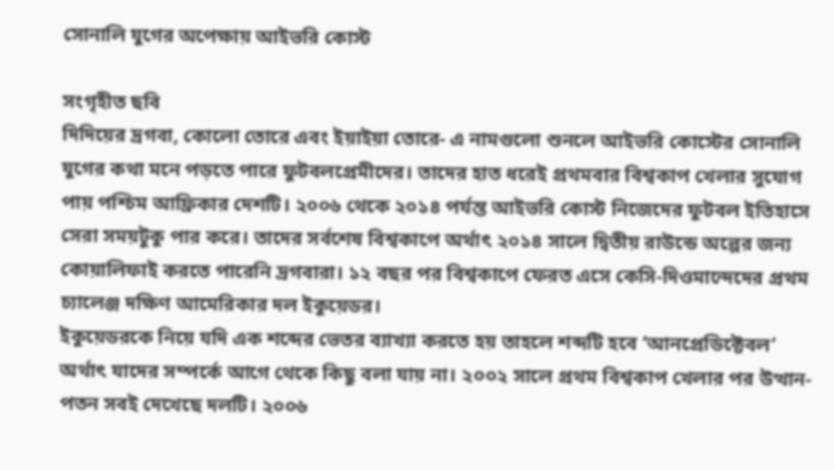সোনালি যুগের অপেক্ষায় আইভরি কোস্ট

সংগৃহীত ছবি
দিদিয়ের দ্রগবা, কোলো তোরে এবং ইয়াইয়া তোরে- এ নামগুলো শুনলে আইভরি কোস্টের সোনালি যুগের কথা মনে পড়তে পারে ফুটবলপ্রেমীদের। তাদের হাত ধরেই প্রথমবার বিশ্বকাপ খেলার সুযোগ পায় পশ্চিম আফ্রিকার দেশটি। ২০০৬ থেকে ২০১৪ পর্যন্ত আইভরি কোস্ট নিজেদের ফুটবল ইতিহাসে সেরা সময়টুকু পার করে। তাদের সর্বশেষ বিশ্বকাপে অর্থাৎ ২০১৪ সালে দ্বিতীয় রাউন্ডে অল্পের জন্য কোয়ালিফাই করতে পারেনি দ্রগবারা। ১২ বছর পর বিশ্বকাপে ফেরত এসে কেসি-দিওমান্দেদের প্রথম চ্যালেঞ্জ দক্ষিণ আমেরিকার দল ইকুয়েডর।
ইকুয়েডরকে নিয়ে যদি এক শব্দের ভেতর ব্যাখ্যা করতে হয় তাহলে শব্দটি হবে ‘আনপ্রেডিক্টেবল’ অর্থাৎ যাদের সম্পর্কে আগে থেকে কিছু বলা যায় না। ২০০২ সালে প্রথম বিশ্বকাপ খেলার পর উত্থান-পতন সবই দেখেছে দলটি। ২০০৬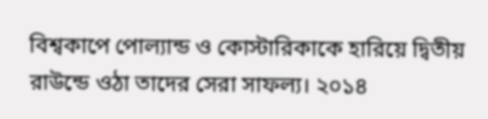বিশ্বকাপে পোল্যান্ড ও কোস্টারিকাকে হারিয়ে দ্বিতীয় রাউন্ডে ওঠা তাদের সেরা সাফল্য। ২০১৪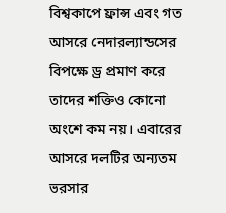বিশ্বকাপে ফ্রান্স এবং গত আসরে নেদারল্যান্ডসের বিপক্ষে ড্র প্রমাণ করে তাদের শক্তিও কোনো অংশে কম নয়। এবারের আসরে দলটির অন্যতম ভরসার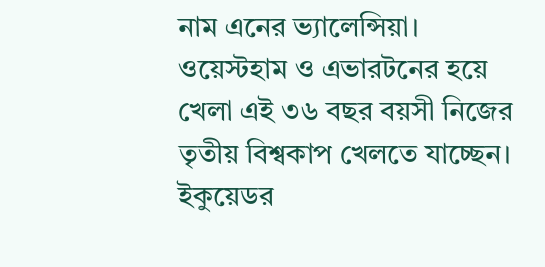নাম এনের ভ্যালেন্সিয়া। ওয়েস্টহাম ও এভারটনের হয়ে খেলা এই ৩৬ বছর বয়সী নিজের তৃতীয় বিশ্বকাপ খেলতে যাচ্ছেন। ইকুয়েডর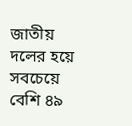জাতীয় দলের হয়ে সবচেয়ে বেশি ৪৯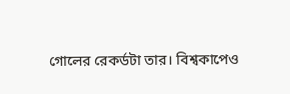গোলের রেকর্ডটা তার। বিশ্বকাপেও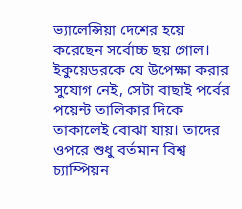ভ্যালেন্সিয়া দেশের হয়ে করেছেন সর্বোচ্চ ছয় গোল।
ইকুয়েডরকে যে উপেক্ষা করার সুযোগ নেই, সেটা বাছাই পর্বের পয়েন্ট তালিকার দিকে তাকালেই বোঝা যায়। তাদের ওপরে শুধু বর্তমান বিশ্ব চ্যাম্পিয়ন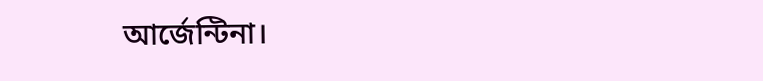আর্জেন্টিনা।